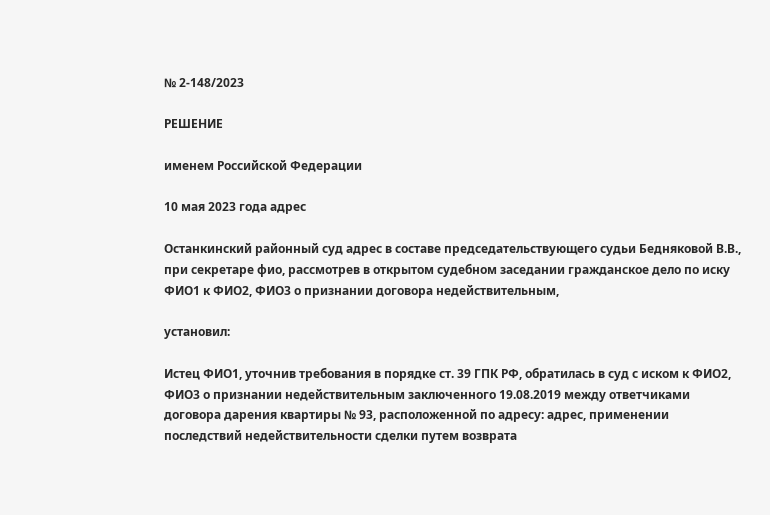№ 2-148/2023

РЕШЕНИЕ

именем Российской Федерации

10 мая 2023 года адрес

Останкинский районный суд адрес в составе председательствующего судьи Бедняковой В.В., при секретаре фио, рассмотрев в открытом судебном заседании гражданское дело по иску ФИО1 к ФИО2, ФИО3 о признании договора недействительным,

установил:

Истец ФИО1, уточнив требования в порядке ст. 39 ГПК РФ, обратилась в суд с иском к ФИО2, ФИО3 о признании недействительным заключенного 19.08.2019 между ответчиками договора дарения квартиры № 93, расположенной по адресу: адрес, применении последствий недействительности сделки путем возврата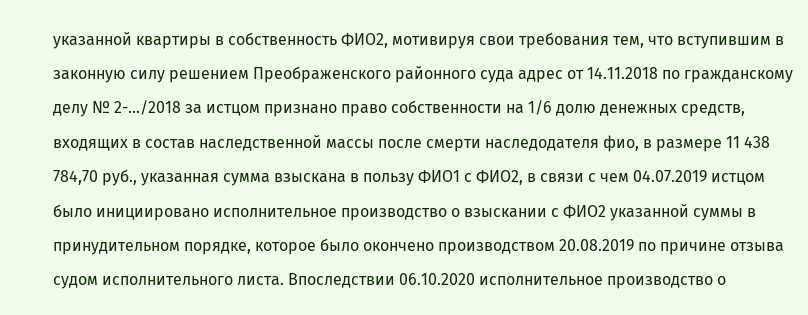указанной квартиры в собственность ФИО2, мотивируя свои требования тем, что вступившим в законную силу решением Преображенского районного суда адрес от 14.11.2018 по гражданскому делу № 2-.../2018 за истцом признано право собственности на 1/6 долю денежных средств, входящих в состав наследственной массы после смерти наследодателя фио, в размере 11 438 784,70 руб., указанная сумма взыскана в пользу ФИО1 с ФИО2, в связи с чем 04.07.2019 истцом было инициировано исполнительное производство о взыскании с ФИО2 указанной суммы в принудительном порядке, которое было окончено производством 20.08.2019 по причине отзыва судом исполнительного листа. Впоследствии 06.10.2020 исполнительное производство о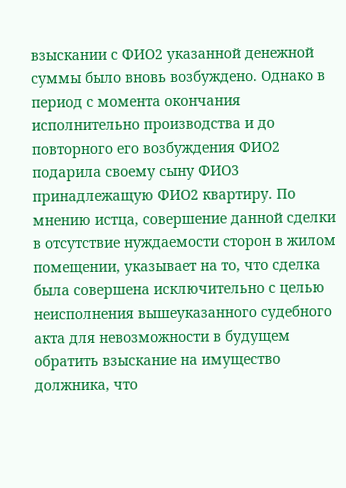взыскании с ФИО2 указанной денежной суммы было вновь возбуждено. Однако в период с момента окончания исполнительно производства и до повторного его возбуждения ФИО2 подарила своему сыну ФИО3 принадлежащую ФИО2 квартиру. По мнению истца, совершение данной сделки в отсутствие нуждаемости сторон в жилом помещении, указывает на то, что сделка была совершена исключительно с целью неисполнения вышеуказанного судебного акта для невозможности в будущем обратить взыскание на имущество должника, что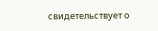свидетельствует о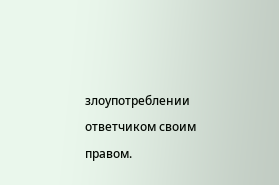злоупотреблении ответчиком своим правом.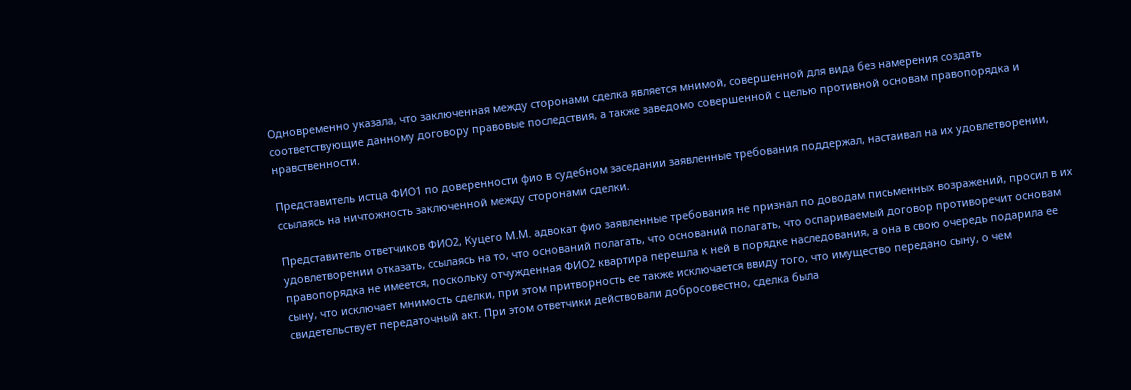Одновременно указала, что заключенная между сторонами сделка является мнимой, совершенной для вида без намерения создать соответствующие данному договору правовые последствия, а также заведомо совершенной с целью противной основам правопорядка и нравственности.

Представитель истца ФИО1 по доверенности фио в судебном заседании заявленные требования поддержал, настаивал на их удовлетворении, ссылаясь на ничтожность заключенной между сторонами сделки.

Представитель ответчиков ФИО2, Куцего М.М. адвокат фио заявленные требования не признал по доводам письменных возражений, просил в их удовлетворении отказать, ссылаясь на то, что оснований полагать, что оснований полагать, что оспариваемый договор противоречит основам правопорядка не имеется, поскольку отчужденная ФИО2 квартира перешла к ней в порядке наследования, а она в свою очередь подарила ее сыну, что исключает мнимость сделки, при этом притворность ее также исключается ввиду того, что имущество передано сыну, о чем свидетельствует передаточный акт. При этом ответчики действовали добросовестно, сделка была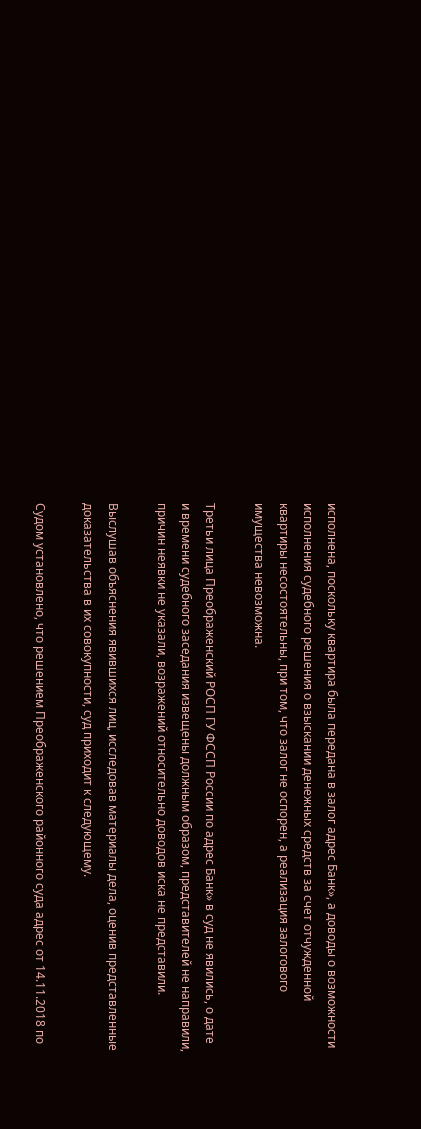исполнена, поскольку квартира была передана в залог адрес Банк», а доводы о возможности исполнения судебного решения о взыскании денежных средств за счет отчужденной квартиры несостоятельны, при том, что залог не оспорен, а реализация залогового имущества невозможна.

Третьи лица Преображенский РОСП ГУ ФССП России по адрес Банк» в суд не явились, о дате и времени судебного заседания извещены должным образом, представителей не направили, причин неявки не указали, возражений относительно доводов иска не представили.

Выслушав объяснения явившихся лиц, исследовав материалы дела, оценив представленные доказательства в их совокупности, суд приходит к следующему.

Судом установлено, что решением Преображенского районного суда адрес от 14.11.2018 по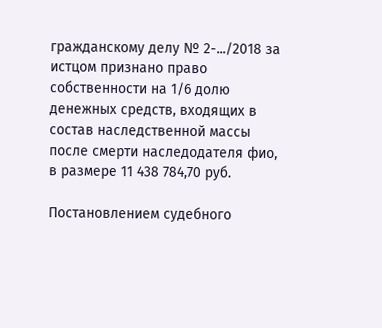гражданскому делу № 2-.../2018 за истцом признано право собственности на 1/6 долю денежных средств, входящих в состав наследственной массы после смерти наследодателя фио, в размере 11 438 784,70 руб.

Постановлением судебного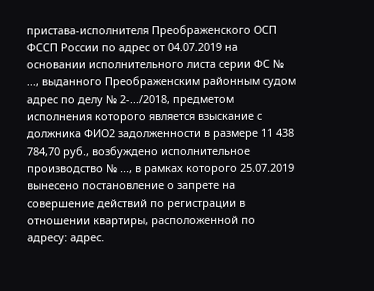пристава-исполнителя Преображенского ОСП ФССП России по адрес от 04.07.2019 на основании исполнительного листа серии ФС № ..., выданного Преображенским районным судом адрес по делу № 2-.../2018, предметом исполнения которого является взыскание с должника ФИО2 задолженности в размере 11 438 784,70 руб., возбуждено исполнительное производство № ..., в рамках которого 25.07.2019 вынесено постановление о запрете на совершение действий по регистрации в отношении квартиры, расположенной по адресу: адрес.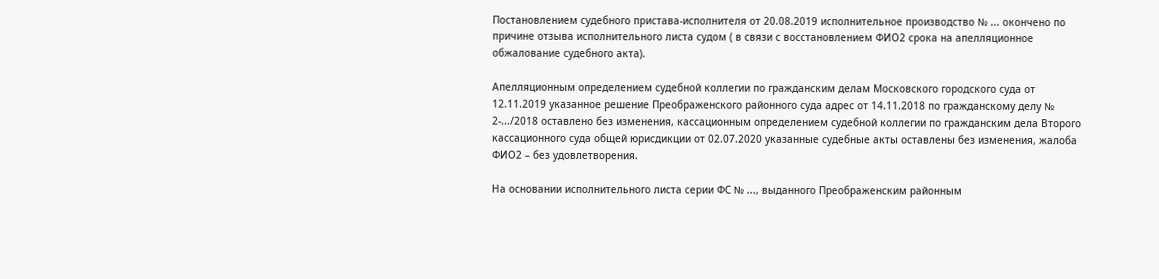Постановлением судебного пристава-исполнителя от 20.08.2019 исполнительное производство № ... окончено по причине отзыва исполнительного листа судом ( в связи с восстановлением ФИО2 срока на апелляционное обжалование судебного акта).

Апелляционным определением судебной коллегии по гражданским делам Московского городского суда от 12.11.2019 указанное решение Преображенского районного суда адрес от 14.11.2018 по гражданскому делу № 2-.../2018 оставлено без изменения, кассационным определением судебной коллегии по гражданским дела Второго кассационного суда общей юрисдикции от 02.07.2020 указанные судебные акты оставлены без изменения, жалоба ФИО2 – без удовлетворения.

На основании исполнительного листа серии ФС № ..., выданного Преображенским районным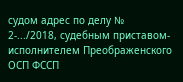судом адрес по делу № 2-.../2018, судебным приставом-исполнителем Преображенского ОСП ФССП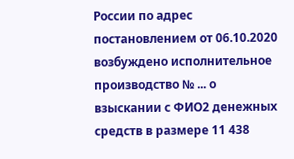России по адрес постановлением от 06.10.2020 возбуждено исполнительное производство № ... о взыскании с ФИО2 денежных средств в размере 11 438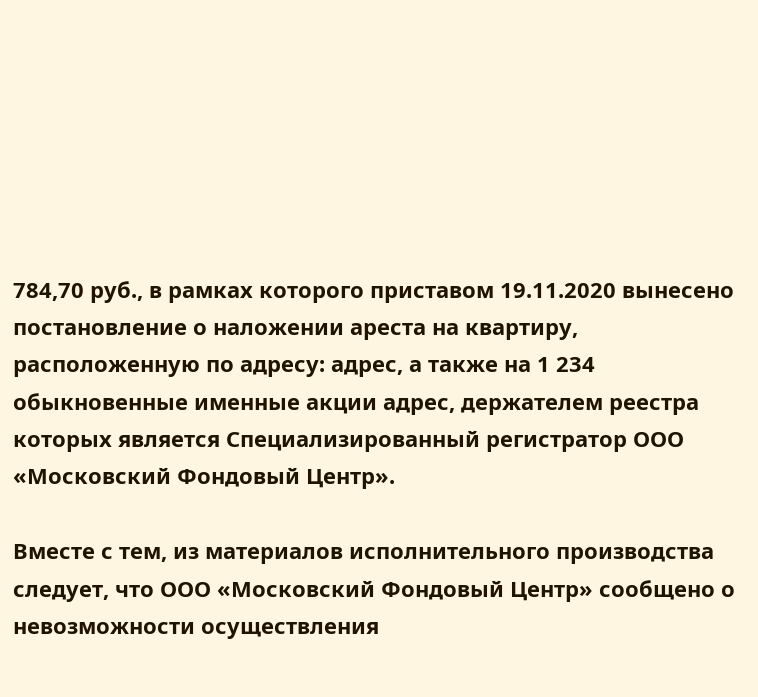784,70 руб., в рамках которого приставом 19.11.2020 вынесено постановление о наложении ареста на квартиру, расположенную по адресу: адрес, а также на 1 234 обыкновенные именные акции адрес, держателем реестра которых является Специализированный регистратор ООО «Московский Фондовый Центр».

Вместе с тем, из материалов исполнительного производства следует, что ООО «Московский Фондовый Центр» сообщено о невозможности осуществления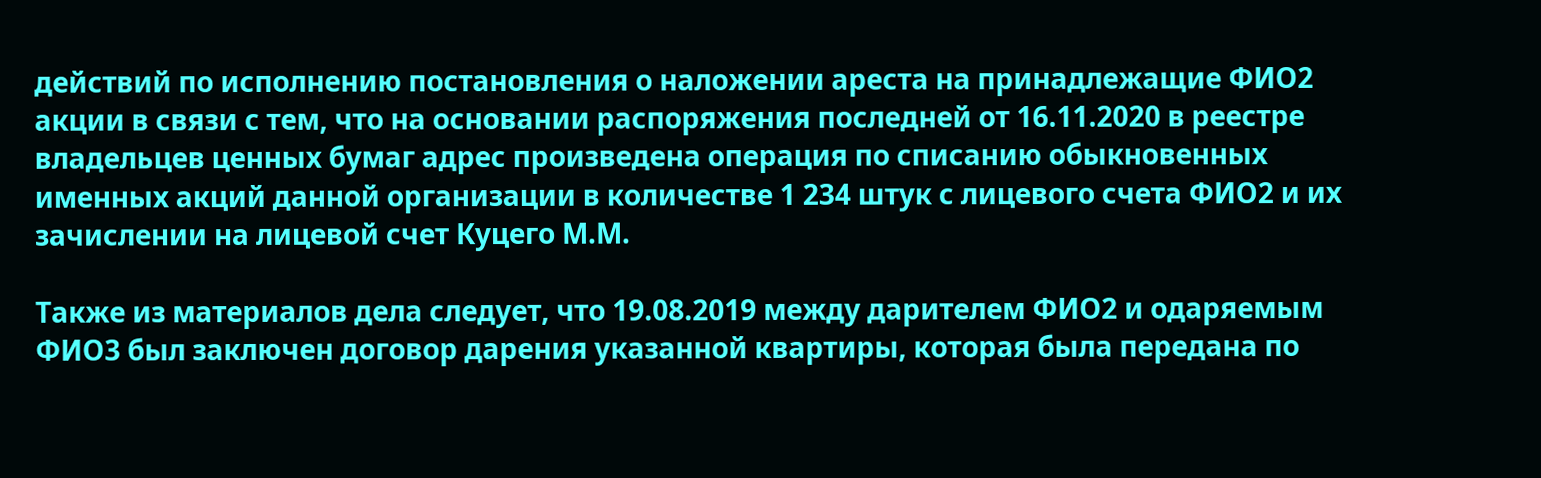действий по исполнению постановления о наложении ареста на принадлежащие ФИО2 акции в связи с тем, что на основании распоряжения последней от 16.11.2020 в реестре владельцев ценных бумаг адрес произведена операция по списанию обыкновенных именных акций данной организации в количестве 1 234 штук с лицевого счета ФИО2 и их зачислении на лицевой счет Куцего М.М.

Также из материалов дела следует, что 19.08.2019 между дарителем ФИО2 и одаряемым ФИО3 был заключен договор дарения указанной квартиры, которая была передана по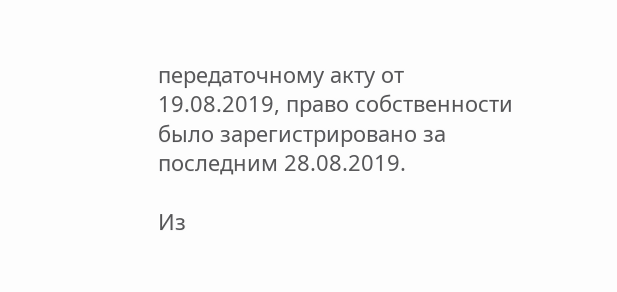передаточному акту от 19.08.2019, право собственности было зарегистрировано за последним 28.08.2019.

Из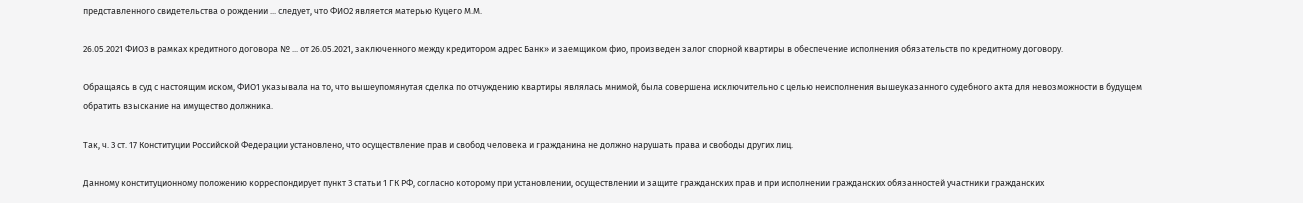представленного свидетельства о рождении ... следует, что ФИО2 является матерью Куцего М.М.

26.05.2021 ФИО3 в рамках кредитного договора № ... от 26.05.2021, заключенного между кредитором адрес Банк» и заемщиком фио, произведен залог спорной квартиры в обеспечение исполнения обязательств по кредитному договору.

Обращаясь в суд с настоящим иском, ФИО1 указывала на то, что вышеупомянутая сделка по отчуждению квартиры являлась мнимой, была совершена исключительно с целью неисполнения вышеуказанного судебного акта для невозможности в будущем обратить взыскание на имущество должника.

Так, ч. 3 ст. 17 Конституции Российской Федерации установлено, что осуществление прав и свобод человека и гражданина не должно нарушать права и свободы других лиц.

Данному конституционному положению корреспондирует пункт 3 статьи 1 ГК РФ, согласно которому при установлении, осуществлении и защите гражданских прав и при исполнении гражданских обязанностей участники гражданских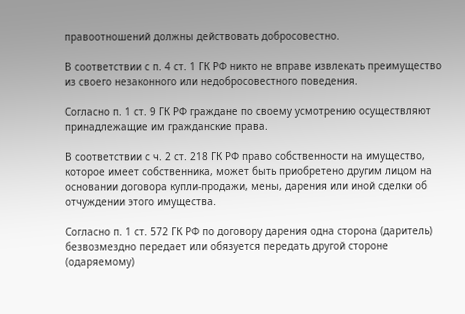правоотношений должны действовать добросовестно.

В соответствии с п. 4 ст. 1 ГК РФ никто не вправе извлекать преимущество из своего незаконного или недобросовестного поведения.

Согласно п. 1 ст. 9 ГК РФ граждане по своему усмотрению осуществляют принадлежащие им гражданские права.

В соответствии с ч. 2 ст. 218 ГК РФ право собственности на имущество, которое имеет собственника, может быть приобретено другим лицом на основании договора купли-продажи, мены, дарения или иной сделки об отчуждении этого имущества.

Согласно п. 1 ст. 572 ГК РФ по договору дарения одна сторона (даритель) безвозмездно передает или обязуется передать другой стороне (одаряемому)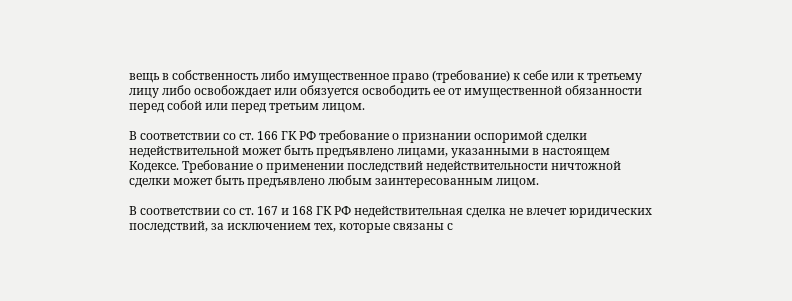вещь в собственность либо имущественное право (требование) к себе или к третьему лицу либо освобождает или обязуется освободить ее от имущественной обязанности перед собой или перед третьим лицом.

В соответствии со ст. 166 ГК РФ требование о признании оспоримой сделки недействительной может быть предъявлено лицами, указанными в настоящем Кодексе. Требование о применении последствий недействительности ничтожной сделки может быть предъявлено любым заинтересованным лицом.

В соответствии со ст. 167 и 168 ГК РФ недействительная сделка не влечет юридических последствий, за исключением тех, которые связаны с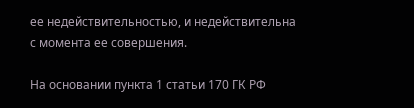ее недействительностью, и недействительна с момента ее совершения.

На основании пункта 1 статьи 170 ГК РФ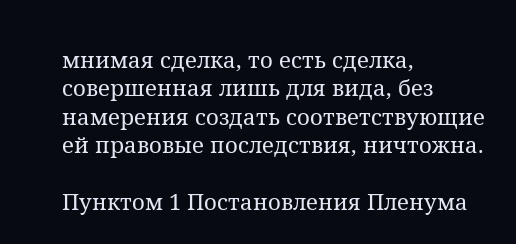мнимая сделка, то есть сделка, совершенная лишь для вида, без намерения создать соответствующие ей правовые последствия, ничтожна.

Пунктом 1 Постановления Пленума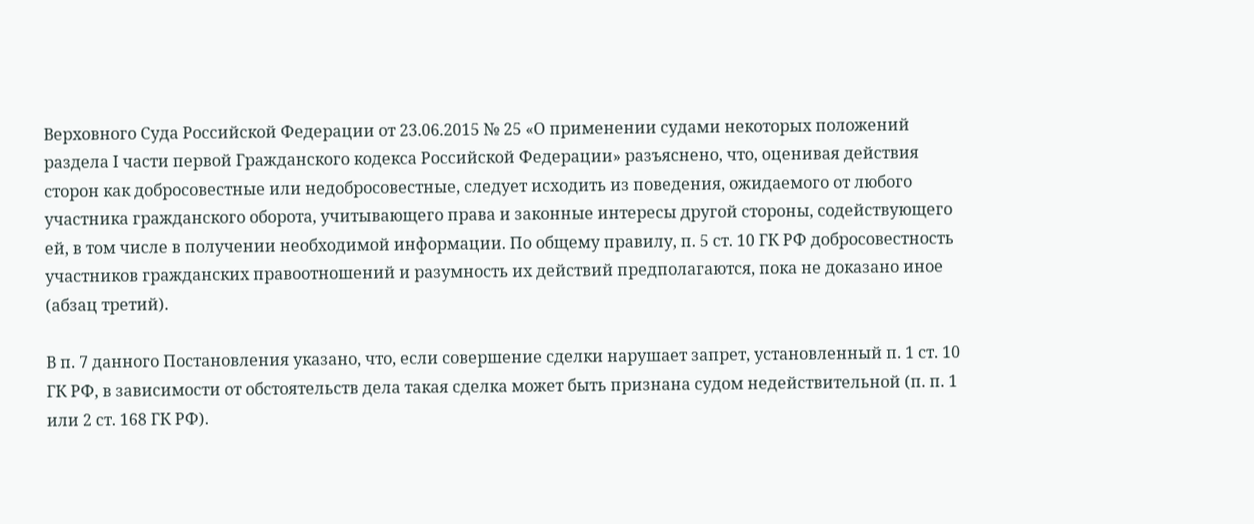Верховного Суда Российской Федерации от 23.06.2015 № 25 «О применении судами некоторых положений раздела I части первой Гражданского кодекса Российской Федерации» разъяснено, что, оценивая действия сторон как добросовестные или недобросовестные, следует исходить из поведения, ожидаемого от любого участника гражданского оборота, учитывающего права и законные интересы другой стороны, содействующего ей, в том числе в получении необходимой информации. По общему правилу, п. 5 ст. 10 ГК РФ добросовестность участников гражданских правоотношений и разумность их действий предполагаются, пока не доказано иное (абзац третий).

В п. 7 данного Постановления указано, что, если совершение сделки нарушает запрет, установленный п. 1 ст. 10 ГК РФ, в зависимости от обстоятельств дела такая сделка может быть признана судом недействительной (п. п. 1 или 2 ст. 168 ГК РФ).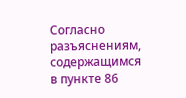Согласно разъяснениям, содержащимся в пункте 86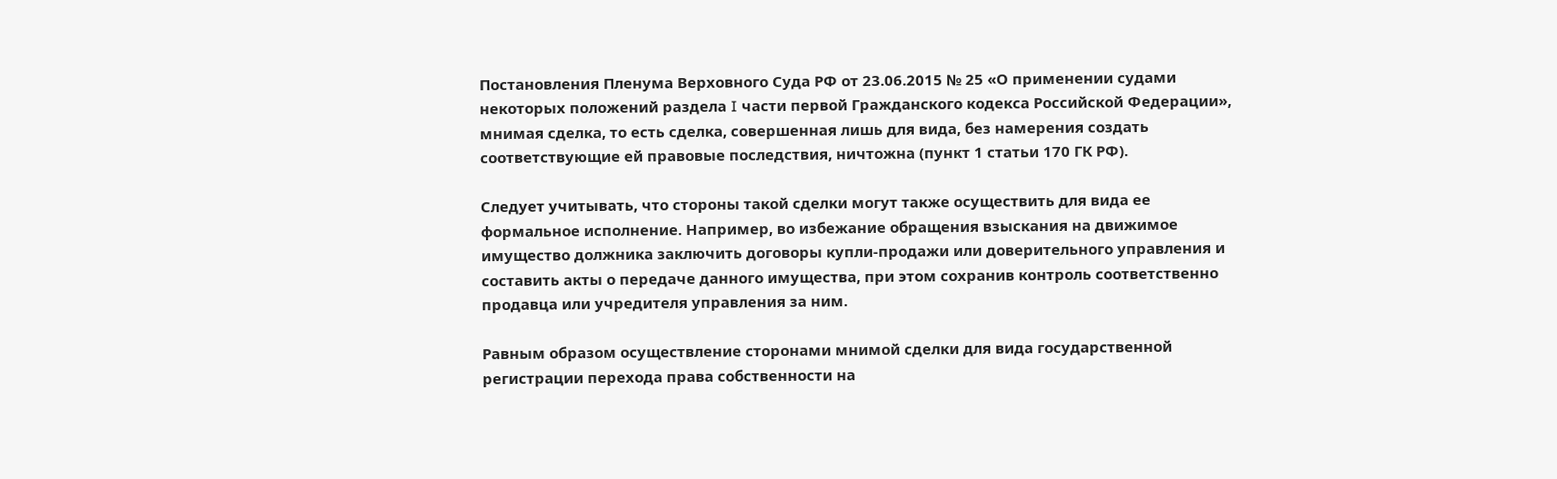Постановления Пленума Верховного Суда РФ от 23.06.2015 № 25 «О применении судами некоторых положений раздела I части первой Гражданского кодекса Российской Федерации», мнимая сделка, то есть сделка, совершенная лишь для вида, без намерения создать соответствующие ей правовые последствия, ничтожна (пункт 1 статьи 170 ГК РФ).

Следует учитывать, что стороны такой сделки могут также осуществить для вида ее формальное исполнение. Например, во избежание обращения взыскания на движимое имущество должника заключить договоры купли-продажи или доверительного управления и составить акты о передаче данного имущества, при этом сохранив контроль соответственно продавца или учредителя управления за ним.

Равным образом осуществление сторонами мнимой сделки для вида государственной регистрации перехода права собственности на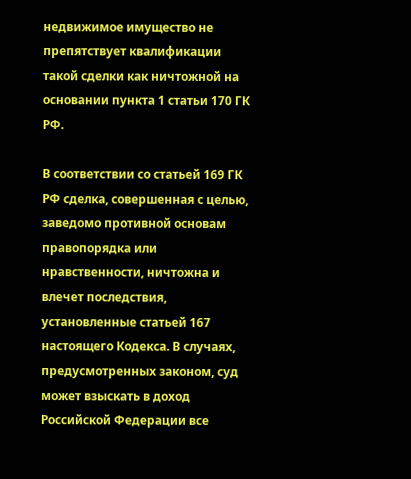недвижимое имущество не препятствует квалификации такой сделки как ничтожной на основании пункта 1 статьи 170 ГК РФ.

В соответствии со статьей 169 ГК РФ сделка, совершенная с целью, заведомо противной основам правопорядка или нравственности, ничтожна и влечет последствия, установленные статьей 167 настоящего Кодекса. В случаях, предусмотренных законом, суд может взыскать в доход Российской Федерации все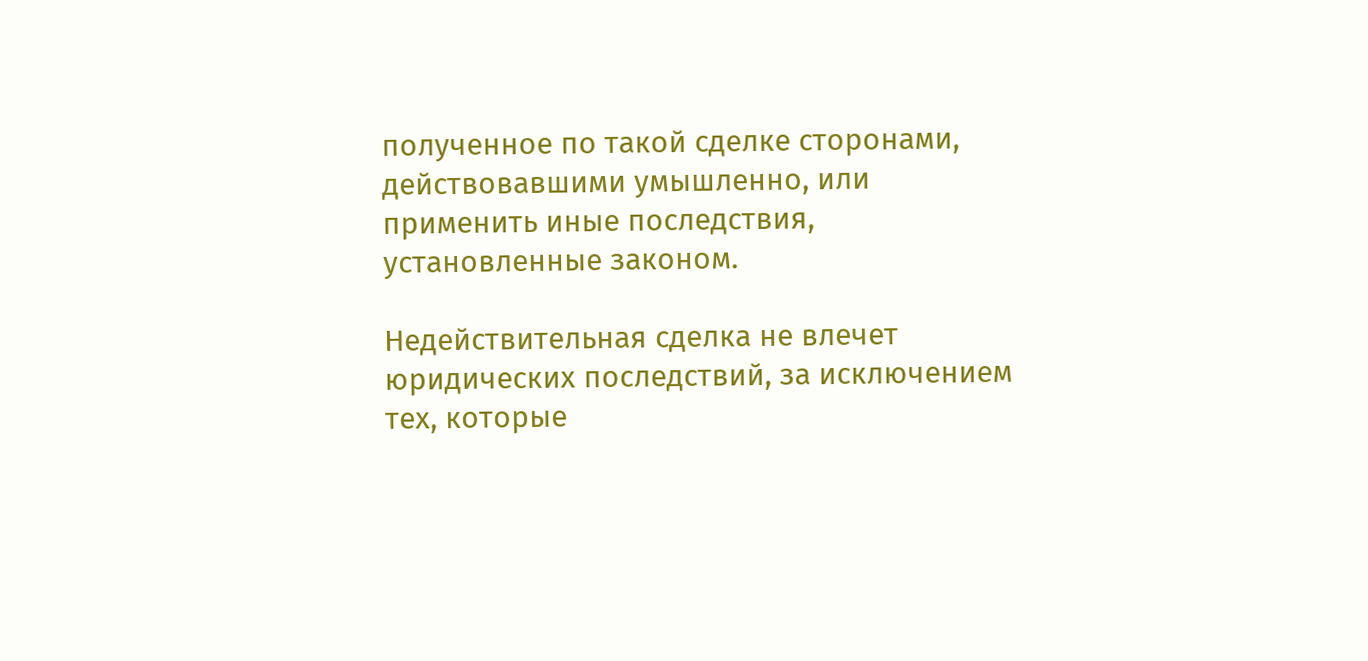полученное по такой сделке сторонами, действовавшими умышленно, или применить иные последствия, установленные законом.

Недействительная сделка не влечет юридических последствий, за исключением тех, которые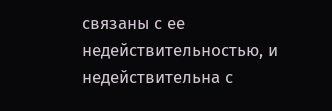связаны с ее недействительностью, и недействительна с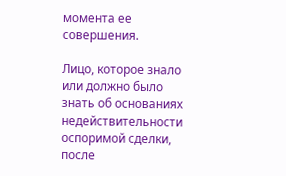момента ее совершения.

Лицо, которое знало или должно было знать об основаниях недействительности оспоримой сделки, после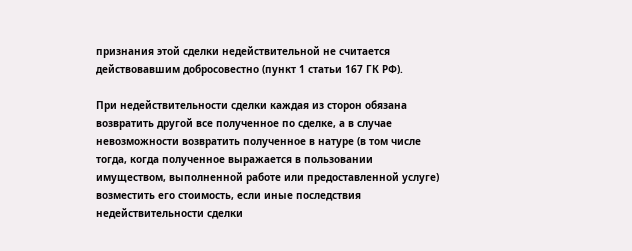признания этой сделки недействительной не считается действовавшим добросовестно (пункт 1 статьи 167 ГК РФ).

При недействительности сделки каждая из сторон обязана возвратить другой все полученное по сделке, а в случае невозможности возвратить полученное в натуре (в том числе тогда, когда полученное выражается в пользовании имуществом, выполненной работе или предоставленной услуге) возместить его стоимость, если иные последствия недействительности сделки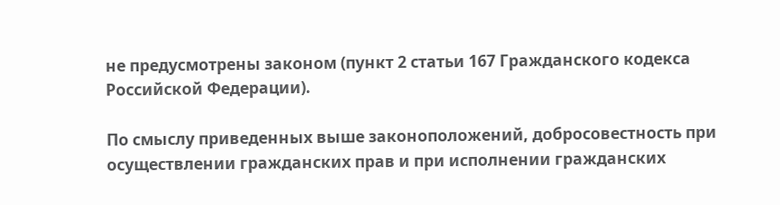не предусмотрены законом (пункт 2 статьи 167 Гражданского кодекса Российской Федерации).

По смыслу приведенных выше законоположений, добросовестность при осуществлении гражданских прав и при исполнении гражданских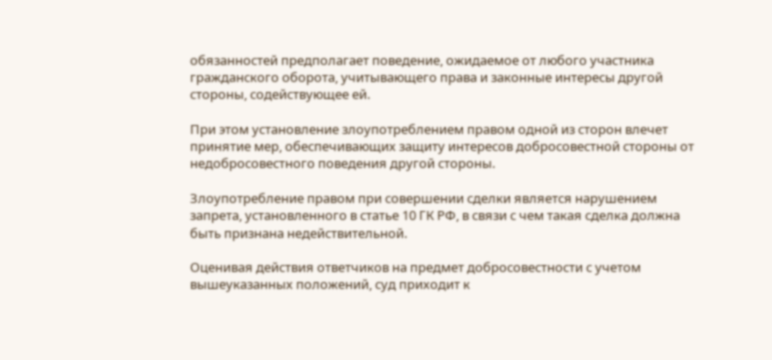обязанностей предполагает поведение, ожидаемое от любого участника гражданского оборота, учитывающего права и законные интересы другой стороны, содействующее ей.

При этом установление злоупотреблением правом одной из сторон влечет принятие мер, обеспечивающих защиту интересов добросовестной стороны от недобросовестного поведения другой стороны.

Злоупотребление правом при совершении сделки является нарушением запрета, установленного в статье 10 ГК РФ, в связи с чем такая сделка должна быть признана недействительной.

Оценивая действия ответчиков на предмет добросовестности с учетом вышеуказанных положений, суд приходит к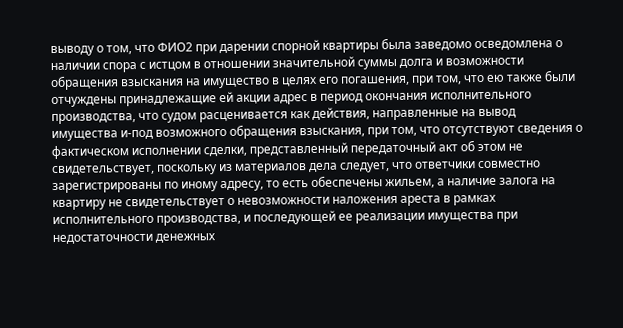выводу о том, что ФИО2 при дарении спорной квартиры была заведомо осведомлена о наличии спора с истцом в отношении значительной суммы долга и возможности обращения взыскания на имущество в целях его погашения, при том, что ею также были отчуждены принадлежащие ей акции адрес в период окончания исполнительного производства, что судом расценивается как действия, направленные на вывод имущества и-под возможного обращения взыскания, при том, что отсутствуют сведения о фактическом исполнении сделки, представленный передаточный акт об этом не свидетельствует, поскольку из материалов дела следует, что ответчики совместно зарегистрированы по иному адресу, то есть обеспечены жильем, а наличие залога на квартиру не свидетельствует о невозможности наложения ареста в рамках исполнительного производства, и последующей ее реализации имущества при недостаточности денежных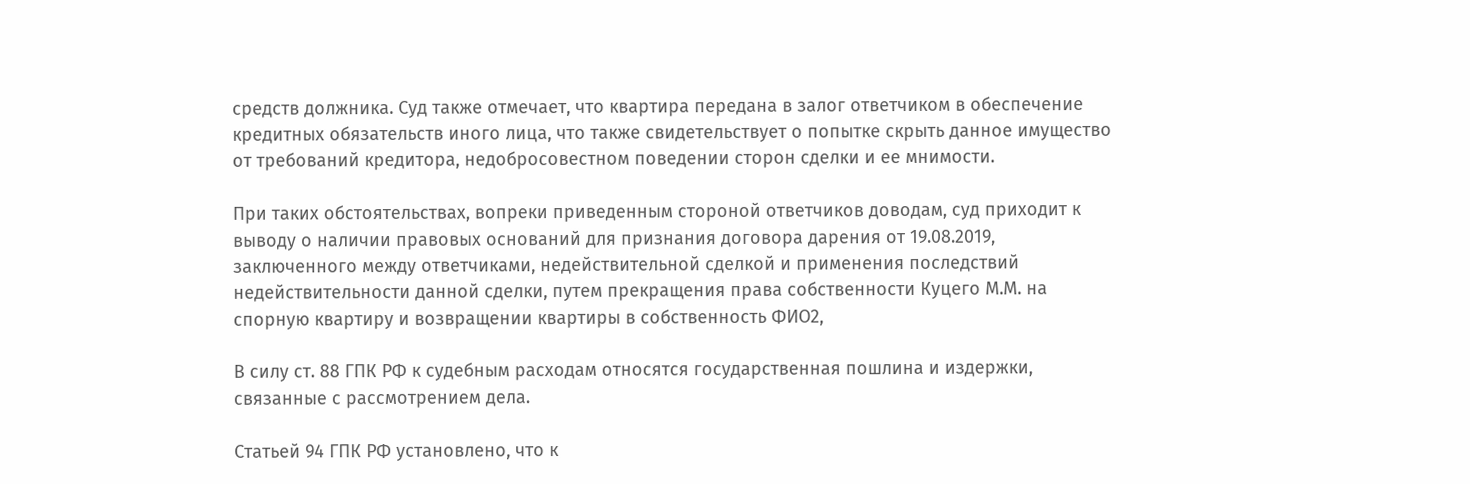средств должника. Суд также отмечает, что квартира передана в залог ответчиком в обеспечение кредитных обязательств иного лица, что также свидетельствует о попытке скрыть данное имущество от требований кредитора, недобросовестном поведении сторон сделки и ее мнимости.

При таких обстоятельствах, вопреки приведенным стороной ответчиков доводам, суд приходит к выводу о наличии правовых оснований для признания договора дарения от 19.08.2019, заключенного между ответчиками, недействительной сделкой и применения последствий недействительности данной сделки, путем прекращения права собственности Куцего М.М. на спорную квартиру и возвращении квартиры в собственность ФИО2,

В силу ст. 88 ГПК РФ к судебным расходам относятся государственная пошлина и издержки, связанные с рассмотрением дела.

Статьей 94 ГПК РФ установлено, что к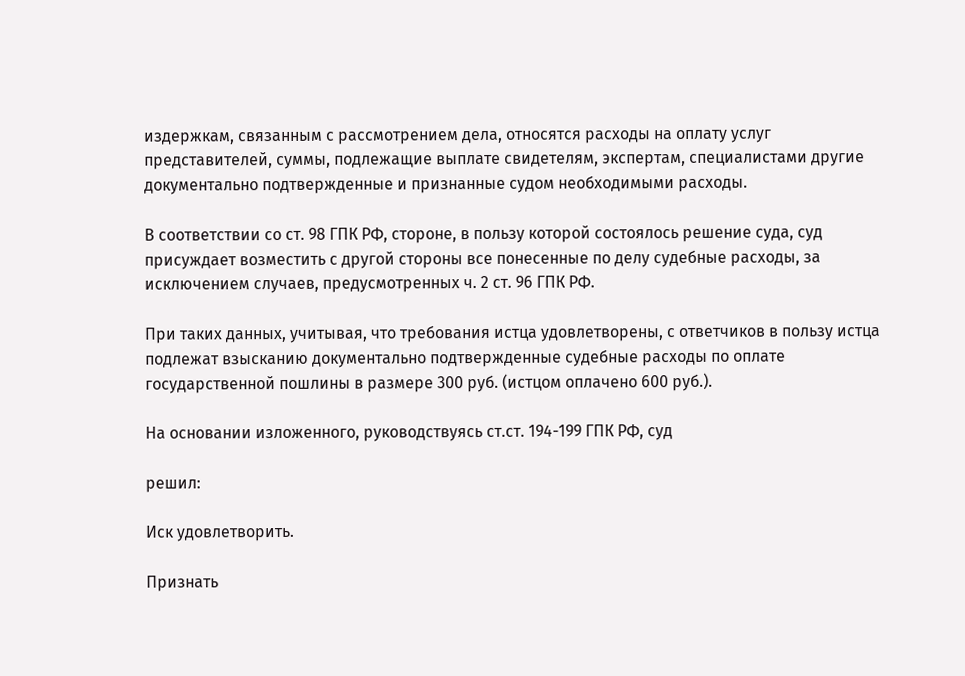издержкам, связанным с рассмотрением дела, относятся расходы на оплату услуг представителей, суммы, подлежащие выплате свидетелям, экспертам, специалистами другие документально подтвержденные и признанные судом необходимыми расходы.

В соответствии со ст. 98 ГПК РФ, стороне, в пользу которой состоялось решение суда, суд присуждает возместить с другой стороны все понесенные по делу судебные расходы, за исключением случаев, предусмотренных ч. 2 ст. 96 ГПК РФ.

При таких данных, учитывая, что требования истца удовлетворены, с ответчиков в пользу истца подлежат взысканию документально подтвержденные судебные расходы по оплате государственной пошлины в размере 300 руб. (истцом оплачено 600 руб.).

На основании изложенного, руководствуясь ст.ст. 194-199 ГПК РФ, суд

решил:

Иск удовлетворить.

Признать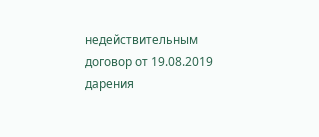недействительным договор от 19.08.2019 дарения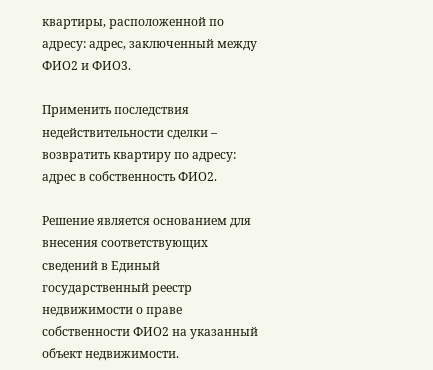квартиры, расположенной по адресу: адрес, заключенный между ФИО2 и ФИО3.

Применить последствия недействительности сделки – возвратить квартиру по адресу: адрес в собственность ФИО2.

Решение является основанием для внесения соответствующих сведений в Единый государственный реестр недвижимости о праве собственности ФИО2 на указанный объект недвижимости.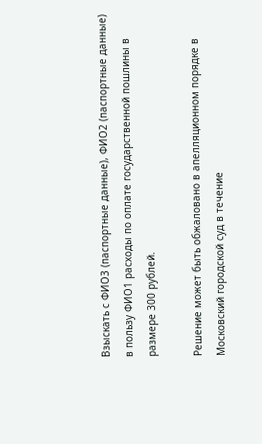Взыскать с ФИО3 (паспортные данные), ФИО2 (паспортные данные) в пользу ФИО1 расходы по оплате государственной пошлины в размере 300 рублей.

Решение может быть обжаловано в апелляционном порядке в Московский городской суд в течение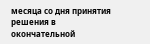месяца со дня принятия решения в окончательной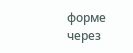форме через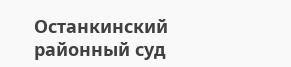Останкинский районный суд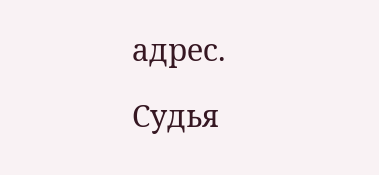адрес.

Судья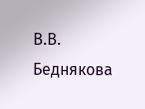В.В. Беднякова